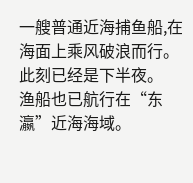一艘普通近海捕鱼船,在海面上乘风破浪而行。
此刻已经是下半夜。
渔船也已航行在“东瀛”近海海域。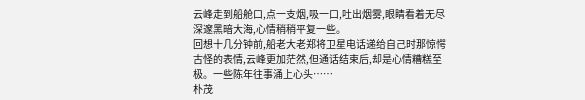云峰走到船舱口,点一支烟,吸一口,吐出烟雾,眼睛看着无尽深邃黑暗大海,心情稍稍平复一些。
回想十几分钟前,船老大老郑将卫星电话递给自己时那惊愕古怪的表情,云峰更加茫然,但通话结束后,却是心情糟糕至极。一些陈年往事涌上心头……
朴茂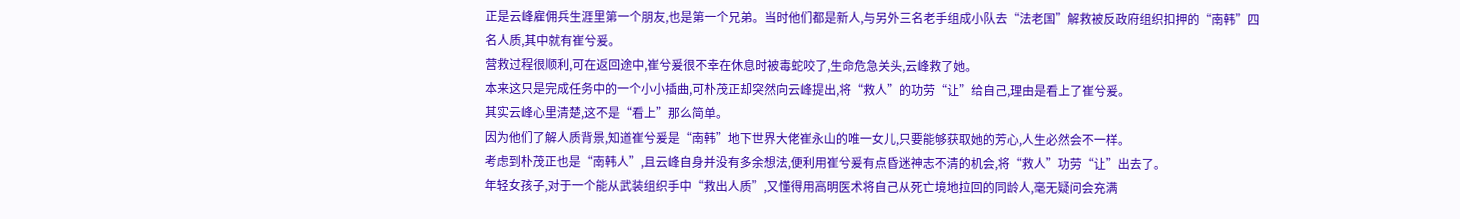正是云峰雇佣兵生涯里第一个朋友,也是第一个兄弟。当时他们都是新人,与另外三名老手组成小队去“法老国”解救被反政府组织扣押的“南韩”四名人质,其中就有崔兮爰。
营救过程很顺利,可在返回途中,崔兮爰很不幸在休息时被毒蛇咬了,生命危急关头,云峰救了她。
本来这只是完成任务中的一个小小插曲,可朴茂正却突然向云峰提出,将“救人”的功劳“让”给自己,理由是看上了崔兮爰。
其实云峰心里清楚,这不是“看上”那么简单。
因为他们了解人质背景,知道崔兮爰是“南韩”地下世界大佬崔永山的唯一女儿,只要能够获取她的芳心,人生必然会不一样。
考虑到朴茂正也是“南韩人”,且云峰自身并没有多余想法,便利用崔兮爰有点昏迷神志不清的机会,将“救人”功劳“让”出去了。
年轻女孩子,对于一个能从武装组织手中“救出人质”,又懂得用高明医术将自己从死亡境地拉回的同龄人,毫无疑问会充满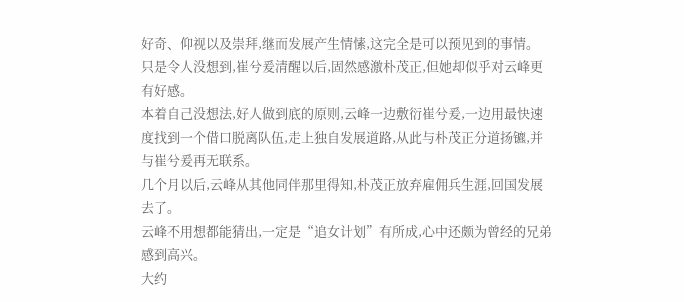好奇、仰视以及崇拜,继而发展产生情愫,这完全是可以预见到的事情。
只是令人没想到,崔兮爰清醒以后,固然感激朴茂正,但她却似乎对云峰更有好感。
本着自己没想法,好人做到底的原则,云峰一边敷衍崔兮爰,一边用最快速度找到一个借口脱离队伍,走上独自发展道路,从此与朴茂正分道扬镳,并与崔兮爰再无联系。
几个月以后,云峰从其他同伴那里得知,朴茂正放弃雇佣兵生涯,回国发展去了。
云峰不用想都能猜出,一定是“追女计划”有所成,心中还颇为曾经的兄弟感到高兴。
大约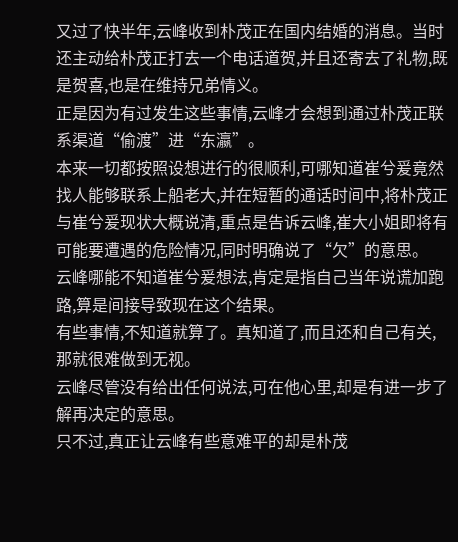又过了快半年,云峰收到朴茂正在国内结婚的消息。当时还主动给朴茂正打去一个电话道贺,并且还寄去了礼物,既是贺喜,也是在维持兄弟情义。
正是因为有过发生这些事情,云峰才会想到通过朴茂正联系渠道“偷渡”进“东瀛”。
本来一切都按照设想进行的很顺利,可哪知道崔兮爰竟然找人能够联系上船老大,并在短暂的通话时间中,将朴茂正与崔兮爰现状大概说清,重点是告诉云峰,崔大小姐即将有可能要遭遇的危险情况,同时明确说了“欠”的意思。
云峰哪能不知道崔兮爰想法,肯定是指自己当年说谎加跑路,算是间接导致现在这个结果。
有些事情,不知道就算了。真知道了,而且还和自己有关,那就很难做到无视。
云峰尽管没有给出任何说法,可在他心里,却是有进一步了解再决定的意思。
只不过,真正让云峰有些意难平的却是朴茂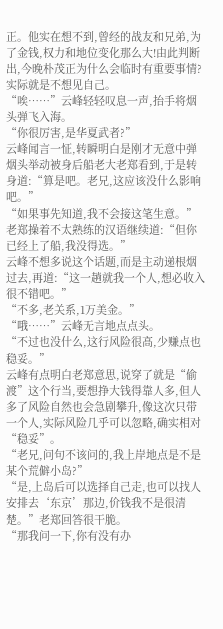正。他实在想不到,曾经的战友和兄弟,为了金钱,权力和地位变化那么大!由此判断出,今晚朴茂正为什么会临时有重要事情?实际就是不想见自己。
“唉……”云峰轻轻叹息一声,抬手将烟头弹飞入海。
“你很厉害,是华夏武者?”
云峰闻言一怔,转瞬明白是刚才无意中弹烟头举动被身后船老大老郑看到,于是转身道:“算是吧。老兄,这应该没什么影响吧。”
“如果事先知道,我不会接这笔生意。”老郑操着不太熟练的汉语继续道:“但你已经上了船,我没得选。”
云峰不想多说这个话题,而是主动递根烟过去,再道:“这一趟就我一个人,想必收入很不错吧。”
“不多,老关系,1万美金。”
“哦……”云峰无言地点点头。
“不过也没什么,这行风险很高,少赚点也稳妥。”
云峰有点明白老郑意思,说穿了就是“偷渡”这个行当,要想挣大钱得靠人多,但人多了风险自然也会急剧攀升,像这次只带一个人,实际风险几乎可以忽略,确实相对“稳妥”。
“老兄,问句不该问的,我上岸地点是不是某个荒僻小岛?”
“是,上岛后可以选择自己走,也可以找人安排去‘东京’那边,价钱我不是很清楚。”老郑回答很干脆。
“那我问一下,你有没有办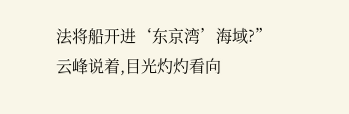法将船开进‘东京湾’海域?”云峰说着,目光灼灼看向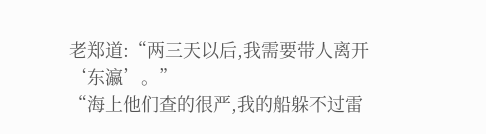老郑道:“两三天以后,我需要带人离开‘东瀛’。”
“海上他们查的很严,我的船躲不过雷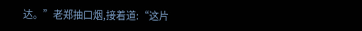达。”老郑抽口烟,接着道:“这片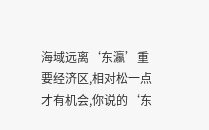海域远离‘东瀛’重要经济区,相对松一点才有机会,你说的‘东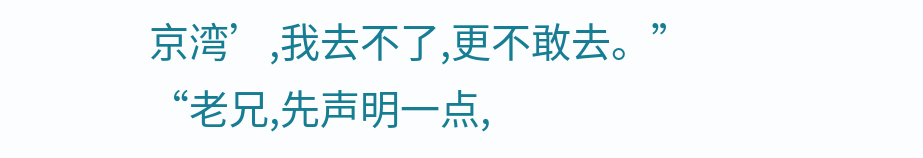京湾’,我去不了,更不敢去。”
“老兄,先声明一点,